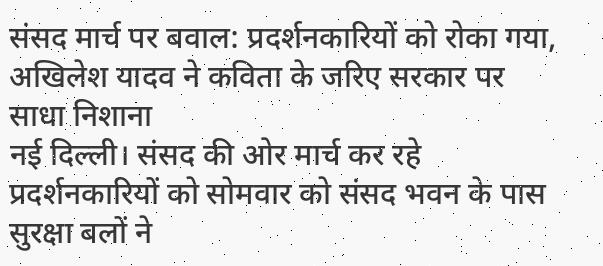संसद मार्च पर बवाल: प्रदर्शनकारियों को रोका गया, अखिलेश यादव ने कविता के जरिए सरकार पर साधा निशाना
नई दिल्ली। संसद की ओर मार्च कर रहे प्रदर्शनकारियों को सोमवार को संसद भवन के पास सुरक्षा बलों ने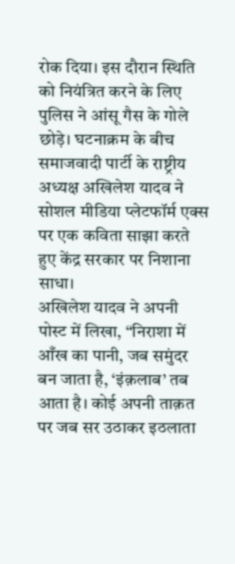रोक दिया। इस दौरान स्थिति को नियंत्रित करने के लिए पुलिस ने आंसू गैस के गोले छोड़े। घटनाक्रम के बीच समाजवादी पार्टी के राष्ट्रीय अध्यक्ष अखिलेश यादव ने सोशल मीडिया प्लेटफॉर्म एक्स पर एक कविता साझा करते हुए केंद्र सरकार पर निशाना साधा।
अखिलेश यादव ने अपनी पोस्ट में लिखा, “निराशा में आँख का पानी, जब समुंदर बन जाता है, ‘इंक़लाब’ तब आता है। कोई अपनी ताक़त पर जब सर उठाकर इठलाता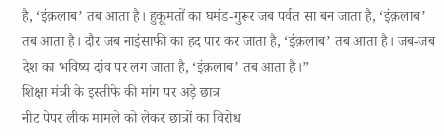है, ‘इंक़लाब’ तब आता है। हुकूमतों का घमंड-गुरूर जब पर्वत सा बन जाता है, ‘इंक़लाब’ तब आता है। दौर जब नाइंसाफी का हद पार कर जाता है, ‘इंक़लाब’ तब आता है। जब-जब देश का भविष्य दांव पर लग जाता है, ‘इंक़लाब’ तब आता है।”
शिक्षा मंत्री के इस्तीफे की मांग पर अड़े छात्र
नीट पेपर लीक मामले को लेकर छात्रों का विरोध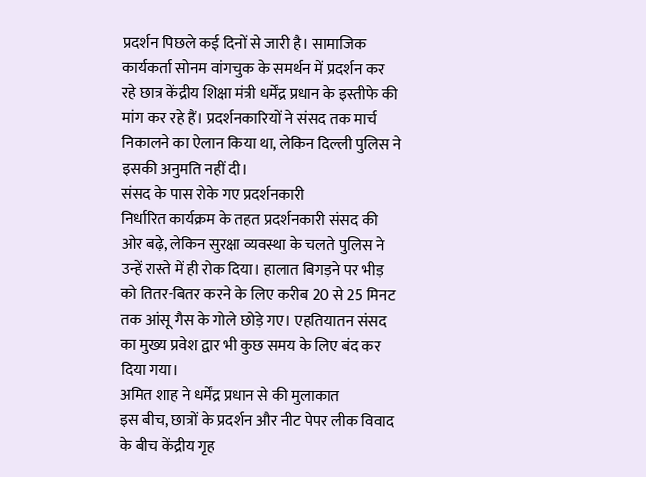प्रदर्शन पिछले कई दिनों से जारी है। सामाजिक कार्यकर्ता सोनम वांगचुक के समर्थन में प्रदर्शन कर रहे छात्र केंद्रीय शिक्षा मंत्री धर्मेंद्र प्रधान के इस्तीफे की मांग कर रहे हैं। प्रदर्शनकारियों ने संसद तक मार्च निकालने का ऐलान किया था, लेकिन दिल्ली पुलिस ने इसकी अनुमति नहीं दी।
संसद के पास रोके गए प्रदर्शनकारी
निर्धारित कार्यक्रम के तहत प्रदर्शनकारी संसद की ओर बढ़े, लेकिन सुरक्षा व्यवस्था के चलते पुलिस ने उन्हें रास्ते में ही रोक दिया। हालात बिगड़ने पर भीड़ को तितर-बितर करने के लिए करीब 20 से 25 मिनट तक आंसू गैस के गोले छोड़े गए। एहतियातन संसद का मुख्य प्रवेश द्वार भी कुछ समय के लिए बंद कर दिया गया।
अमित शाह ने धर्मेंद्र प्रधान से की मुलाकात
इस बीच, छात्रों के प्रदर्शन और नीट पेपर लीक विवाद के बीच केंद्रीय गृह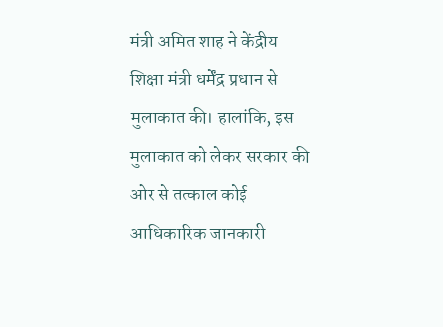मंत्री अमित शाह ने केंद्रीय शिक्षा मंत्री धर्मेंद्र प्रधान से मुलाकात की। हालांकि, इस मुलाकात को लेकर सरकार की ओर से तत्काल कोई आधिकारिक जानकारी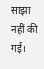साझा नहीं की गई।